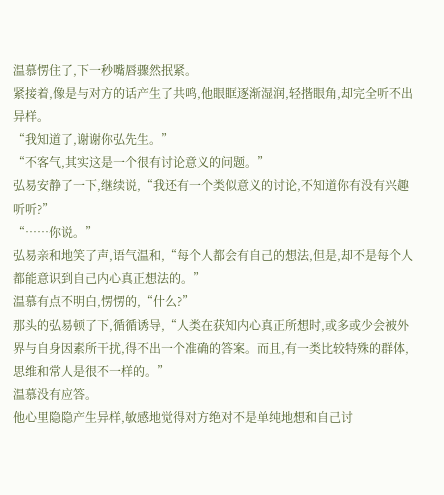温慕愣住了,下一秒嘴唇骤然抿紧。
紧接着,像是与对方的话产生了共鸣,他眼眶逐渐湿润,轻揩眼角,却完全听不出异样。
“我知道了,谢谢你弘先生。”
“不客气,其实这是一个很有讨论意义的问题。”
弘易安静了一下,继续说,“我还有一个类似意义的讨论,不知道你有没有兴趣听听?”
“……你说。”
弘易亲和地笑了声,语气温和,“每个人都会有自己的想法,但是,却不是每个人都能意识到自己内心真正想法的。”
温慕有点不明白,愣愣的,“什么?”
那头的弘易顿了下,循循诱导,“人类在获知内心真正所想时,或多或少会被外界与自身因素所干扰,得不出一个准确的答案。而且,有一类比较特殊的群体,思维和常人是很不一样的。”
温慕没有应答。
他心里隐隐产生异样,敏感地觉得对方绝对不是单纯地想和自己讨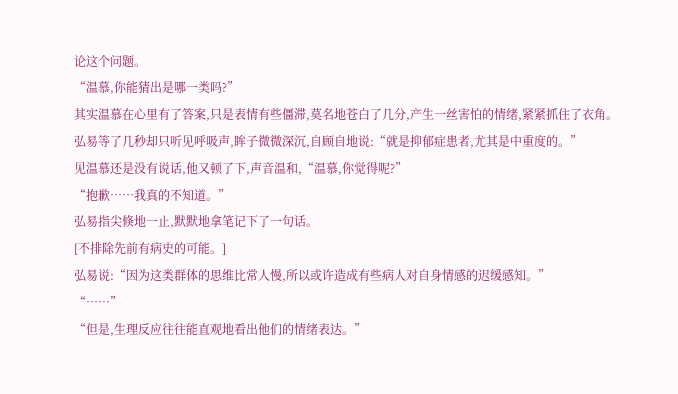论这个问题。
“温慕,你能猜出是哪一类吗?”
其实温慕在心里有了答案,只是表情有些僵滞,莫名地苍白了几分,产生一丝害怕的情绪,紧紧抓住了衣角。
弘易等了几秒却只听见呼吸声,眸子微微深沉,自顾自地说:“就是抑郁症患者,尤其是中重度的。”
见温慕还是没有说话,他又顿了下,声音温和,“温慕,你觉得呢?”
“抱歉……我真的不知道。”
弘易指尖倏地一止,默默地拿笔记下了一句话。
[不排除先前有病史的可能。]
弘易说:“因为这类群体的思维比常人慢,所以或许造成有些病人对自身情感的迟缓感知。”
“……”
“但是,生理反应往往能直观地看出他们的情绪表达。”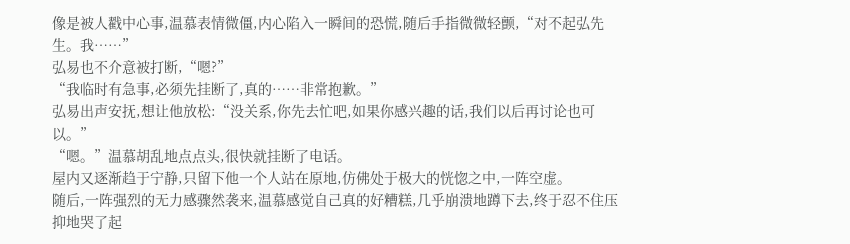像是被人戳中心事,温慕表情微僵,内心陷入一瞬间的恐慌,随后手指微微轻颤,“对不起弘先生。我……”
弘易也不介意被打断,“嗯?”
“我临时有急事,必须先挂断了,真的……非常抱歉。”
弘易出声安抚,想让他放松:“没关系,你先去忙吧,如果你感兴趣的话,我们以后再讨论也可以。”
“嗯。”温慕胡乱地点点头,很快就挂断了电话。
屋内又逐渐趋于宁静,只留下他一个人站在原地,仿佛处于极大的恍惚之中,一阵空虚。
随后,一阵强烈的无力感骤然袭来,温慕感觉自己真的好糟糕,几乎崩溃地蹲下去,终于忍不住压抑地哭了起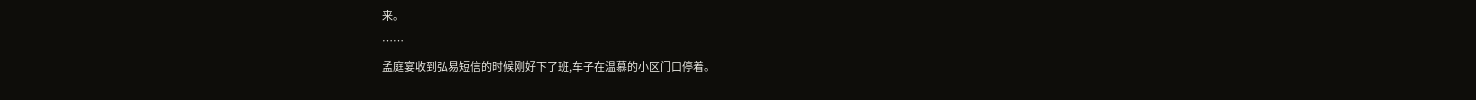来。
……
孟庭宴收到弘易短信的时候刚好下了班,车子在温慕的小区门口停着。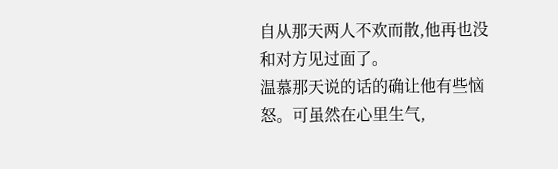自从那天两人不欢而散,他再也没和对方见过面了。
温慕那天说的话的确让他有些恼怒。可虽然在心里生气,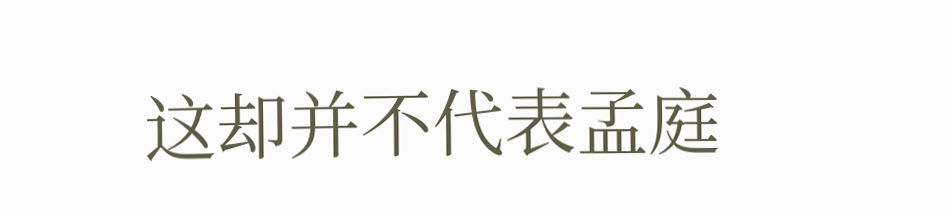这却并不代表孟庭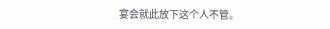宴会就此放下这个人不管。